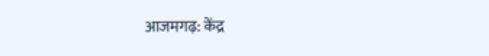आजमगढ़: केंद्र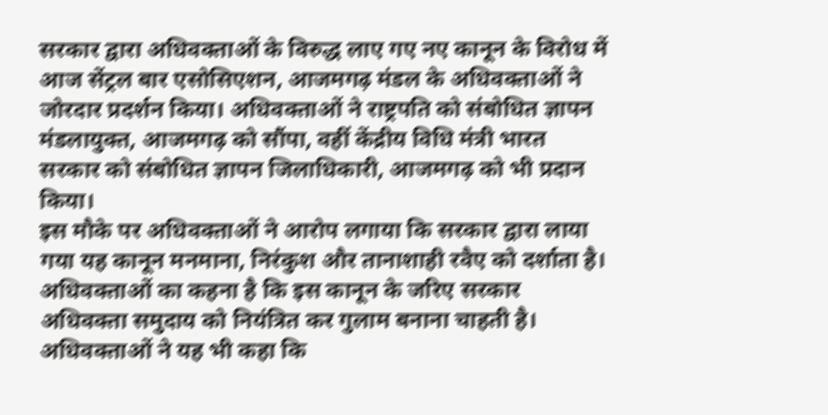सरकार द्वारा अधिवक्ताओं के विरुद्ध लाए गए नए कानून के विरोध में आज सेंट्रल बार एसोसिएशन, आजमगढ़ मंडल के अधिवक्ताओं ने जोरदार प्रदर्शन किया। अधिवक्ताओं ने राष्ट्रपति को संबोधित ज्ञापन मंडलायुक्त, आजमगढ़ को सौंपा, वहीं केंद्रीय विधि मंत्री भारत सरकार को संबोधित ज्ञापन जिलाधिकारी, आजमगढ़ को भी प्रदान किया।
इस मौके पर अधिवक्ताओं ने आरोप लगाया कि सरकार द्वारा लाया गया यह कानून मनमाना, निरंकुश और तानाशाही रवैए को दर्शाता है। अधिवक्ताओं का कहना है कि इस कानून के जरिए सरकार अधिवक्ता समुदाय को नियंत्रित कर गुलाम बनाना चाहती है। अधिवक्ताओं ने यह भी कहा कि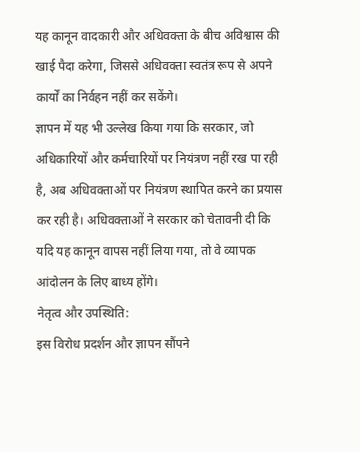यह कानून वादकारी और अधिवक्ता के बीच अविश्वास की खाई पैदा करेगा, जिससे अधिवक्ता स्वतंत्र रूप से अपने कार्यों का निर्वहन नहीं कर सकेंगे।
ज्ञापन में यह भी उल्लेख किया गया कि सरकार, जो अधिकारियों और कर्मचारियों पर नियंत्रण नहीं रख पा रही है, अब अधिवक्ताओं पर नियंत्रण स्थापित करने का प्रयास कर रही है। अधिवक्ताओं ने सरकार को चेतावनी दी कि यदि यह कानून वापस नहीं लिया गया, तो वे व्यापक आंदोलन के लिए बाध्य होंगे।
नेतृत्व और उपस्थिति:
इस विरोध प्रदर्शन और ज्ञापन सौंपने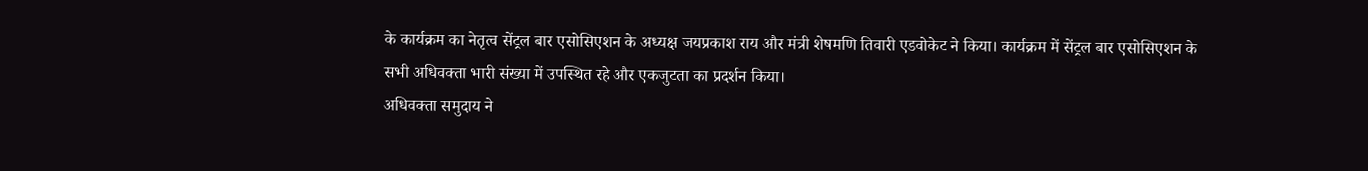के कार्यक्रम का नेतृत्व सेंट्रल बार एसोसिएशन के अध्यक्ष जयप्रकाश राय और मंत्री शेषमणि तिवारी एडवोकेट ने किया। कार्यक्रम में सेंट्रल बार एसोसिएशन के सभी अधिवक्ता भारी संख्या में उपस्थित रहे और एकजुटता का प्रदर्शन किया।
अधिवक्ता समुदाय ने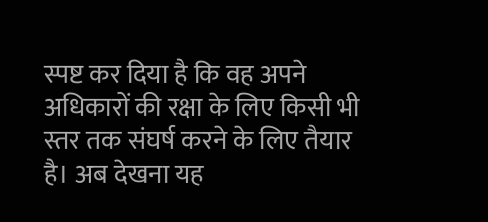स्पष्ट कर दिया है कि वह अपने अधिकारों की रक्षा के लिए किसी भी स्तर तक संघर्ष करने के लिए तैयार है। अब देखना यह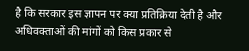है कि सरकार इस ज्ञापन पर क्या प्रतिक्रिया देती है और अधिवक्ताओं की मांगों को किस प्रकार से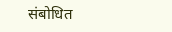संबोधित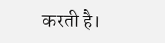करती है।